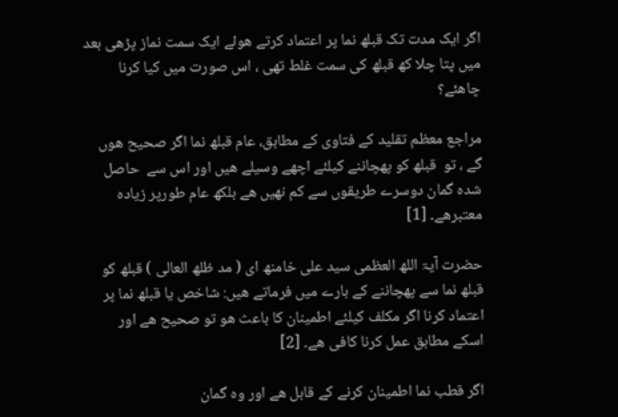اگر ایک مدت تک قبلھ نما پر اعتماد کرتے ھوئے ایک سمت نماز پڑھی بعد میں پتا چلا کھ قبلھ کی سمت غلط تھی ، اس صورت میں کیا کرنا چاھئے؟

مراجع معظم تقلید کے فتاوی کے مطابق، عام قبلھ نما اگر صحیح ھوں گے ، تو  قبلھ کو پھچاننے کیلئے اچھے وسیلے ھیں اور اس سے  حاصل شده گمان دوسرے طریقوں سے کم نھیں ھے بلکھ عام طورپر زیاده معتبرھے۔ [1]

حضرت آیۃ اللھ العظمی سید علی خامنھ ای ( مد ظلھ العالی ) قبلھ کو قبلھ نما سے پھچاننے کے بارے میں فرماتے ھیں: شاخص یا قبلھ نما پر اعتماد کرنا اگر مکلف کیلئے اطمینان کا باعث ھو تو صحیح ھے اور اسکے مطابق عمل کرنا کافی ھے۔ [2]

اگر قطب نما اطمینان کرنے کے قابل ھے اور وه گمان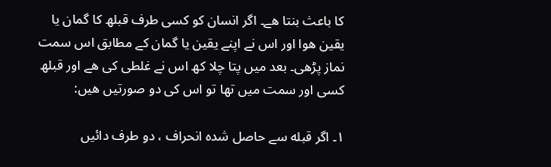کا باعث بنتا ھے۔ اگر انسان کو کسی طرف قبلھ کا گمان یا یقین ھوا اور اس نے اپنے یقین یا گمان کے مطابق اس سمت نماز پڑھی۔ بعد میں پتا چلا کھ اس نے غلطی کی ھے اور قبلھ کسی اور سمت میں تھا تو اس کی دو صورتیں ھیں:

۱۔ اگر قبله سے حاصل شده انحراف ، دو طرف دائیں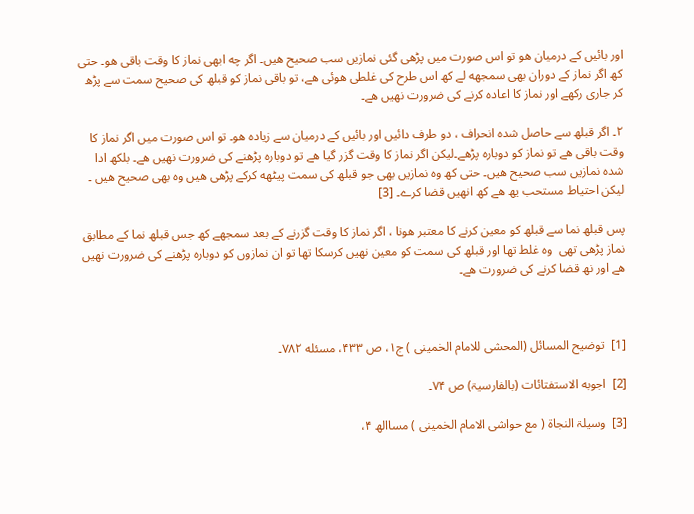اور بائیں کے درمیان ھو تو اس صورت میں پڑھی گئی نمازیں سب صحیح ھیں۔ اگر چه ابھی نماز کا وقت باقی ھو۔ حتی کھ اگر نماز کے دوران بھی سمجھه لے کھ اس طرح کی غلطی ھوئی ھے، تو باقی نماز کو قبلھ کی صحیح سمت سے پڑھ کر جاری رکھے اور نماز کا اعاده کرنے کی ضرورت نھیں ھے۔

۲۔ اگر قبلھ سے حاصل شده انحراف ، دو طرف دائیں اور بائیں کے درمیان سے زیاده ھو۔ تو اس صورت میں اگر نماز کا وقت باقی ھے تو نماز کو دوباره پڑھے۔لیکن اگر نماز کا وقت گزر گیا ھے تو دوباره پڑھنے کی ضرورت نھیں ھے۔ بلکھ ادا شده نمازیں سب صحیح ھیں۔ حتی کھ وه نمازیں بھی جو قبلھ کی سمت پیٹھه کرکے پڑھی ھیں وه بھی صحیح ھیں ۔ لیکن احتیاط مستحب یھ ھے کھ انھیں قضا کرے۔ [3]

پس قبلھ نما سے قبلھ کو معین کرنے کا معتبر ھونا ، اگر نماز کا وقت گزرنے کے بعد سمجھے کھ جس قبلھ نما کے مطابق نماز پڑھی تھی  وه غلط تھا اور قبلھ کی سمت کو معین نھیں کرسکا تھا تو ان نمازوں کو دوباره پڑھنے کی ضرورت نھیں ھے اور نھ قضا کرنے کی ضرورت ھے۔



[1]  توضیح المسائل (المحشی للامام الخمینی ) ج۱، ص ۴۳۳، مسئله ۷۸۲۔

[2]  اجوبه الاستفتائات (بالفارسیۃ) ص ۷۴۔

[3]  وسیلۃ النجاۃ ( مع حواشی الامام الخمینی ) مساالھ ۴،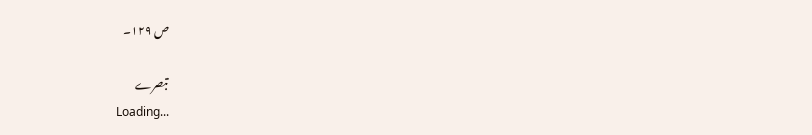ص ۱۲۹۔

تبصرے
Loading...